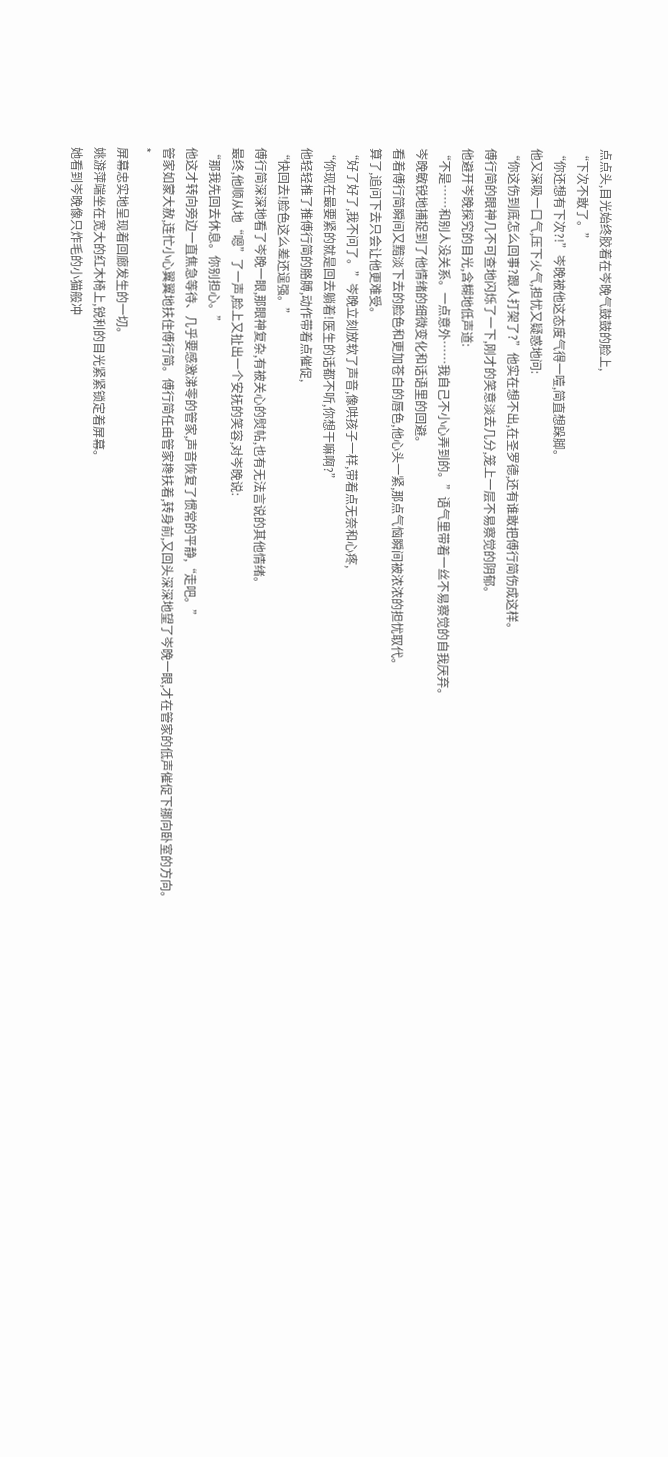点点头,目光始终胶着在岑晚气鼓鼓的脸上,
“下次不敢了。”
“你还想有下次?!”岑晚被他这态度气得一噎,简直想跺脚。
他又深吸一口气,压下火气,担忧又疑惑地问:
“你这伤到底怎么回事?跟人打架了?”他实在想不出,在圣罗德,还有谁敢把傅行简伤成这样。
傅行简的眼神几不可查地闪烁了一下,刚才的笑意淡去几分,笼上一层不易察觉的阴郁。
他避开岑晚探究的目光,含糊地低声道:
“不是……和别人没关系。一点意外……我自己不小心弄到的。”语气里带着一丝不易察觉的自我厌弃。
岑晚敏锐地捕捉到了他情绪的细微变化和话语里的回避。
看着傅行简瞬间又黯淡下去的脸色和更加苍白的唇色,他心头一紧,那点气恼瞬间被浓浓的担忧取代。
算了,追问下去只会让他更难受。
“好了好了,我不问了。”岑晚立刻放软了声音,像哄孩子一样,带着点无奈和心疼,
“你现在最要紧的就是回去躺着!医生的话都不听,你想干嘛啊?”
他轻轻推了推傅行简的胳膊,动作带着点催促,
“快回去!脸色这么差还逞强。”
傅行简深深地看了岑晚一眼,那眼神复杂,有被关心的熨帖,也有无法言说的其他情绪。
最终,他顺从地“嗯”了一声,脸上又扯出一个安抚的笑容,对岑晚说:
“那我先回去休息。你别担心。”
他这才转向旁边一直焦急等待、几乎要感激涕零的管家,声音恢复了惯常的平静,“走吧。”
管家如蒙大赦,连忙小心翼翼地扶住傅行简。傅行简任由管家搀扶着,转身前,又回头深深地望了岑晚一眼,才在管家的低声催促下挪向卧室的方向。
*
屏幕忠实地呈现着回廊发生的一切。
姚游萍端坐在宽大的红木椅上,锐利的目光紧紧锁定着屏幕。
她看到岑晚像只炸毛的小猫般冲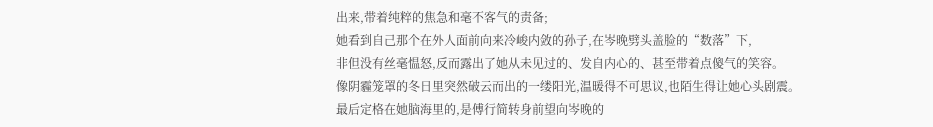出来,带着纯粹的焦急和毫不客气的责备;
她看到自己那个在外人面前向来冷峻内敛的孙子,在岑晚劈头盖脸的“数落”下,
非但没有丝毫愠怒,反而露出了她从未见过的、发自内心的、甚至带着点傻气的笑容。
像阴霾笼罩的冬日里突然破云而出的一缕阳光,温暖得不可思议,也陌生得让她心头剧震。
最后定格在她脑海里的,是傅行简转身前望向岑晚的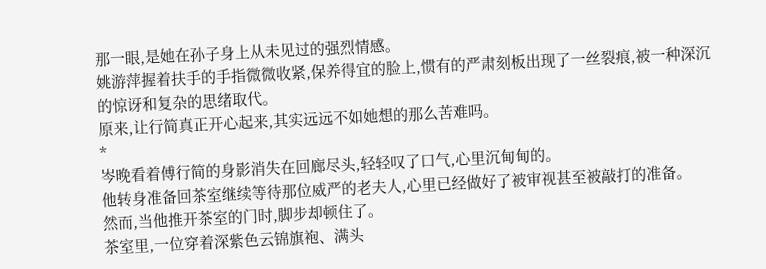那一眼,是她在孙子身上从未见过的强烈情感。
姚游萍握着扶手的手指微微收紧,保养得宜的脸上,惯有的严肃刻板出现了一丝裂痕,被一种深沉的惊讶和复杂的思绪取代。
原来,让行简真正开心起来,其实远远不如她想的那么苦难吗。
*
岑晚看着傅行简的身影消失在回廊尽头,轻轻叹了口气,心里沉甸甸的。
他转身准备回茶室继续等待那位威严的老夫人,心里已经做好了被审视甚至被敲打的准备。
然而,当他推开茶室的门时,脚步却顿住了。
茶室里,一位穿着深紫色云锦旗袍、满头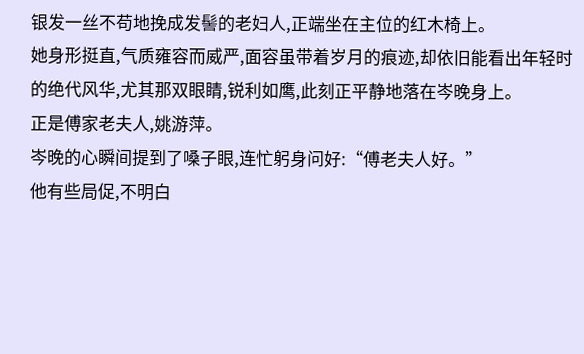银发一丝不苟地挽成发髻的老妇人,正端坐在主位的红木椅上。
她身形挺直,气质雍容而威严,面容虽带着岁月的痕迹,却依旧能看出年轻时的绝代风华,尤其那双眼睛,锐利如鹰,此刻正平静地落在岑晚身上。
正是傅家老夫人,姚游萍。
岑晚的心瞬间提到了嗓子眼,连忙躬身问好:“傅老夫人好。”
他有些局促,不明白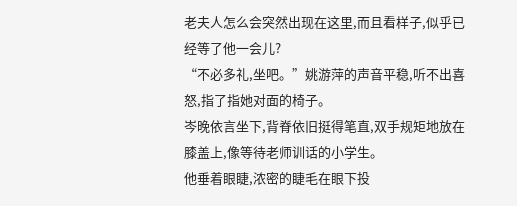老夫人怎么会突然出现在这里,而且看样子,似乎已经等了他一会儿?
“不必多礼,坐吧。”姚游萍的声音平稳,听不出喜怒,指了指她对面的椅子。
岑晚依言坐下,背脊依旧挺得笔直,双手规矩地放在膝盖上,像等待老师训话的小学生。
他垂着眼睫,浓密的睫毛在眼下投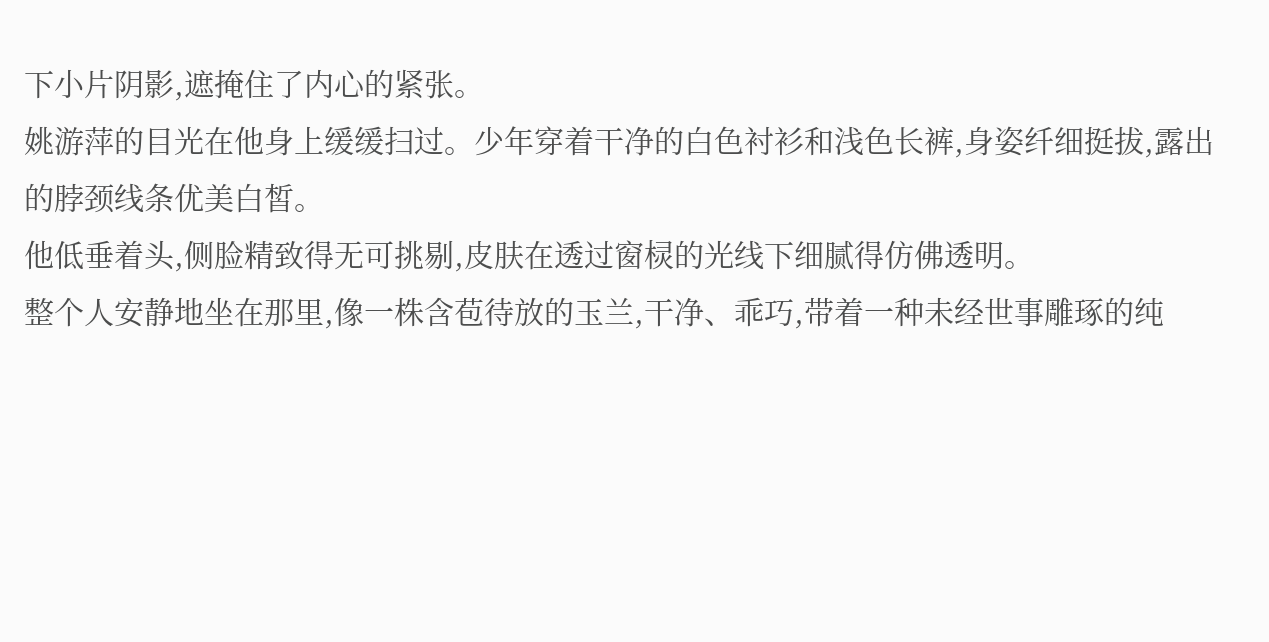下小片阴影,遮掩住了内心的紧张。
姚游萍的目光在他身上缓缓扫过。少年穿着干净的白色衬衫和浅色长裤,身姿纤细挺拔,露出的脖颈线条优美白皙。
他低垂着头,侧脸精致得无可挑剔,皮肤在透过窗棂的光线下细腻得仿佛透明。
整个人安静地坐在那里,像一株含苞待放的玉兰,干净、乖巧,带着一种未经世事雕琢的纯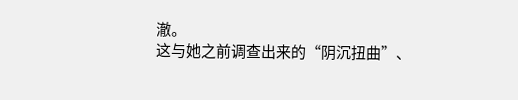澈。
这与她之前调查出来的“阴沉扭曲”、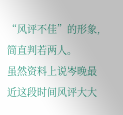“风评不佳”的形象,简直判若两人。
虽然资料上说岑晚最近这段时间风评大大